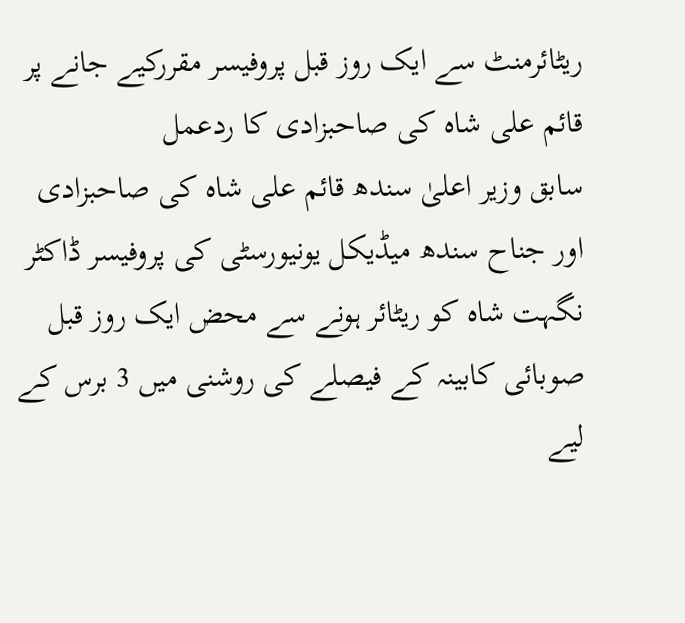ریٹائرمنٹ سے ایک روز قبل پروفیسر مقررکیے جانے پر قائم علی شاہ کی صاحبزادی کا ردعمل
سابق وزیر اعلیٰ سندھ قائم علی شاہ کی صاحبزادی اور جناح سندھ میڈیکل یونیورسٹی کی پروفیسر ڈاکٹر نگہت شاہ کو ریٹائر ہونے سے محض ایک روز قبل صوبائی کابینہ کے فیصلے کی روشنی میں 3 برس کے لیے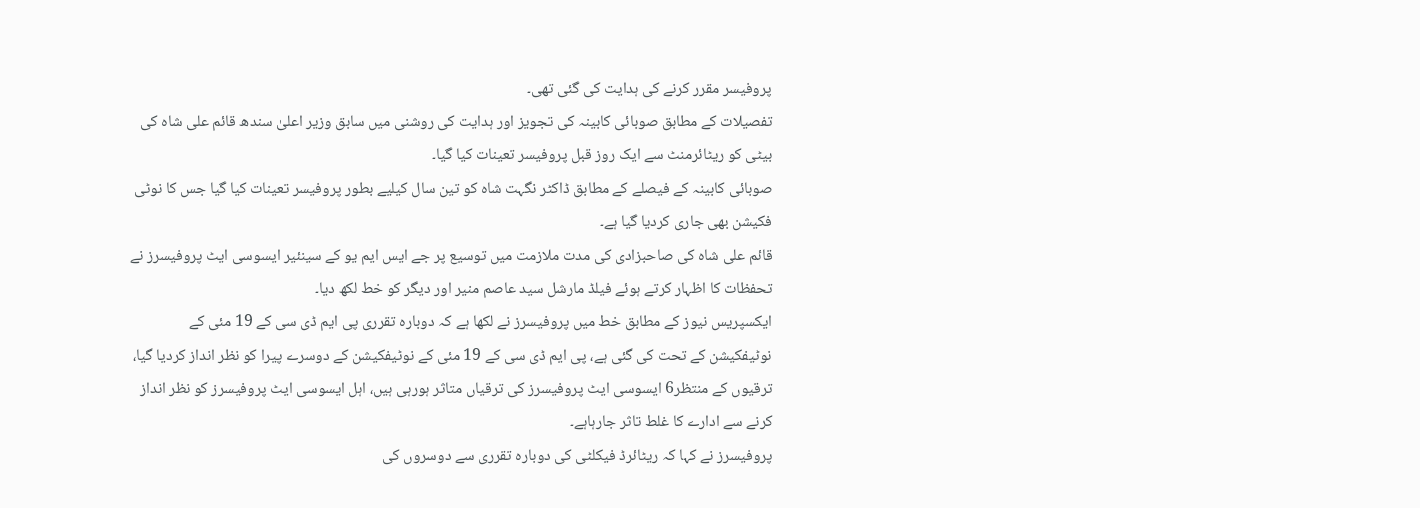پروفیسر مقرر کرنے کی ہدایت کی گئی تھی۔
تفصیلات کے مطابق صوبائی کابینہ کی تجویز اور ہدایت کی روشنی میں سابق وزیر اعلیٰ سندھ قائم علی شاہ کی بیٹی کو ریٹائرمنٹ سے ایک روز قبل پروفیسر تعینات کیا گیا۔
صوبائی کابینہ کے فیصلے کے مطابق ڈاکٹر نگہت شاہ کو تین سال کیلیے بطور پروفیسر تعینات کیا گیا جس کا نوٹی فکیشن بھی جاری کردیا گیا ہے۔
قائم علی شاہ کی صاحبزادی کی مدت ملازمت میں توسیع پر جے ایس ایم یو کے سینئیر ایسوسی ایٹ پروفیسرز نے تحفظات کا اظہار کرتے ہوئے فیلڈ مارشل سید عاصم منیر اور دیگر کو خط لکھ دیا۔
ایکسپریس نیوز کے مطابق خط میں پروفیسرز نے لکھا ہے کہ دوبارہ تقرری پی ایم ڈی سی کے 19 مئی کے نوٹیفکیشن کے تحت کی گئی ہے، پی ایم ڈی سی کے 19 مئی کے نوٹیفکیشن کے دوسرے پیرا کو نظر انداز کردیا گیا، ترقیوں کے منتظر6 ایسوسی ایٹ پروفیسرز کی ترقیاں متاثر ہورہی ہیں، اہل ایسوسی ایٹ پروفیسرز کو نظر انداز کرنے سے ادارے کا غلط تاثر جارہاہے۔
پروفیسرز نے کہا کہ ریٹائرڈ فیکلٹی کی دوبارہ تقرری سے دوسروں کی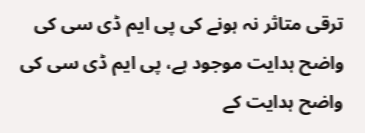ترقی متاثر نہ ہونے کی پی ایم ڈی سی کی واضح ہدایت موجود ہے، پی ایم ڈی سی کی واضح ہدایت کے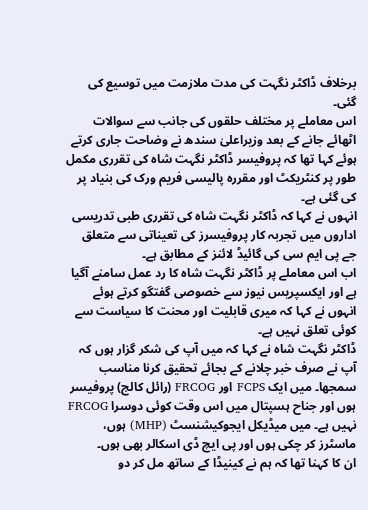برخلاف ڈاکٹر نگہت کی مدت ملازمت میں توسیع کی گئی۔
اس معاملے پر مختلف حلقوں کی جانب سے سوالات اٹھائے جانے کے بعد وزیراعلیٰ سندھ نے وضاحت جاری کرتے ہوئے کہا تھا کہ پروفیسر ڈاکٹر نگہت شاہ کی تقرری مکمل طور پر کنٹریکٹ اور مقررہ پالیسی فریم ورک کی بنیاد پر کی گئی ہے۔
انہوں نے کہا کہ ڈاکٹر نگہت شاہ کی تقرری طبی تدریسی اداروں میں تجربہ کار پروفیسرز کی تعیناتی سے متعلق جے پی ایم سی کی گائیڈ لائنز کے مطابق ہے۔
اب اس معاملے پر ڈاکٹر نگہت شاہ کا رد عمل سامنے آگیا ہے اور ایکسپریس نیوز سے خصوصی گفتگو کرتے ہوئے انہوں نے کہا کہ میری قابلیت اور محنت کا سیاست سے کوئی تعلق نہیں ہے۔
ڈاکٹر نگہت شاہ نے کہا کہ میں آپ کی شکر گزار ہوں کہ آپ نے صرف خبر چلانے کے بجائے تحقیق کرنا مناسب سمجھا۔ میں ایک FCPS اور FRCOG (رائل کالج) پروفیسر ہوں اور جناح ہسپتال میں اس وقت کوئی دوسرا FRCOG نہیں ہے۔ میں میڈیکل ایجوکیشنسٹ (MHP) ہوں، ماسٹرز کر چکی ہوں اور پی ایچ ڈی اسکالر بھی ہوں۔
ان کا کہنا تھا کہ ہم نے کینیڈا کے ساتھ مل کر دو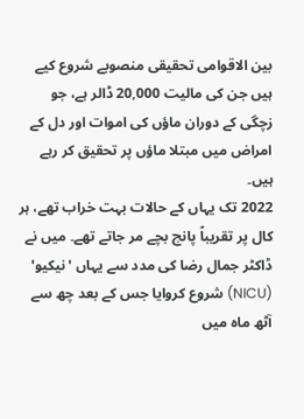بین الاقوامی تحقیقی منصوبے شروع کیے ہیں جن کی مالیت 20,000 ڈالر ہے، جو زچگی کے دوران ماؤں کی اموات اور دل کے امراض میں مبتلا ماؤں پر تحقیق کر رہے ہیں۔
2022 تک یہاں کے حالات بہت خراب تھے، ہر کال پر تقریباً پانچ بچے مر جاتے تھے۔ میں نے ڈاکٹر جمال رضا کی مدد سے یہاں 'نیکیو' (NICU) شروع کروایا جس کے بعد چھ سے آٹھ ماہ میں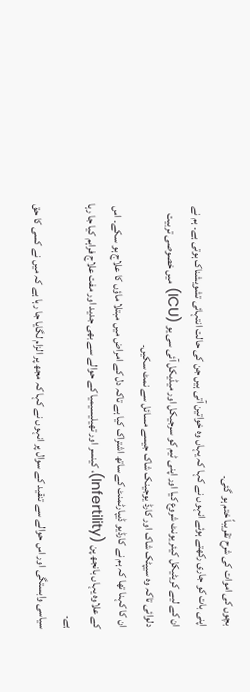بچوں کی اموات کی شرح تقریباً ختم ہو گئی۔
اپنی بات کو جاری رکھتے ہوئے انہوں نے کہا کہ یہاں وہ خواتین آتی ہیں جن کی حالت انتہائی تشویشناک ہوتی ہے۔ ہم نے ان کے لیے کریٹیکل کیئر یونٹ شروع کیا اور اپنی ٹیم کو سرجیکل اور میڈیکل آئی سی یو (ICU) میں خصوصی تربیت دلوائی تاکہ وہ سیپٹک شاک اور کارڈ یوجینک شاک جیسے مسائل سے نمٹ سکیں۔
ان کا کہنا تھا کہ ہم نے کارڈیو ڈیپارٹمنٹ کے ساتھ اشتراک کیا ہے تاکہ دل کے امراض میں مبتلا ماؤں کا علاج ہو سکے۔ اس کے علاوہ یہاں بانجھ پن (Infertility)، کینسر اور تھیلیسیمیا کے حوالے سے بھی جدید اور مفت علاج فراہم کیا جا رہا ہے۔
سیاسی وابستگی اور اس حوالے سے تنقید کے سوال پر انہوں نے کہا کہ مجھ پر الزام لگایا جا رہا ہے کہ میں نے کسی کا حق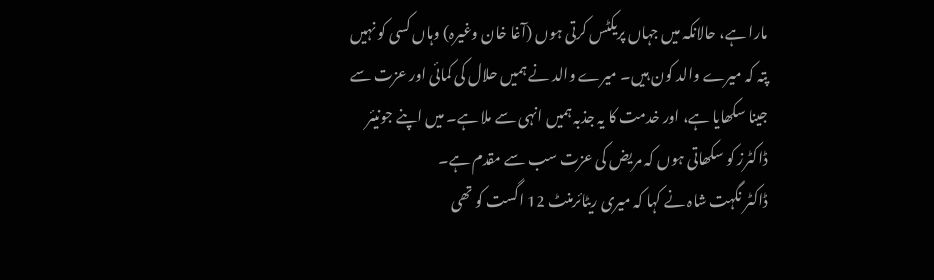مارا ہے، حالانکہ میں جہاں پریکٹس کرتی ہوں (آغا خان وغیرہ) وہاں کسی کو نہیں پتہ کہ میرے والد کون ہیں۔ میرے والد نے ہمیں حلال کی کمائی اور عزت سے جینا سکھایا ہے، اور خدمت کا یہ جذبہ ہمیں انہی سے ملا ہے۔ میں اپنے جونیئر ڈاکٹرز کو سکھاتی ہوں کہ مریض کی عزت سب سے مقدم ہے۔
ڈاکٹر نگہت شاہ نے کہا کہ میری ریٹائرمنٹ 12 اگست کو تھی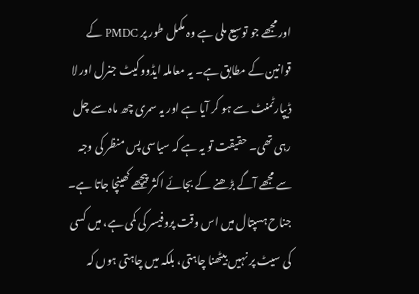اور مجھے جو توسیع ملی ہے وہ مکمل طور پر PMDC کے قوانین کے مطابق ہے۔ یہ معاملہ ایڈووکیٹ جنرل اور لا ڈیپارٹمنٹ سے ہو کر آیا ہے اور یہ سمری چھ ماہ سے چل رہی تھی۔ حقیقت تو یہ ہے کہ سیاسی پس منظر کی وجہ سے مجھے آگے بڑھنے کے بجائے اکثر پیچھے کھینچا جاتا ہے۔ جناح ہسپتال میں اس وقت پروفیسر کی کمی ہے، میں کسی کی سیٹ پر نہیں بیٹھنا چاہتی، بلکہ میں چاہتی ہوں کہ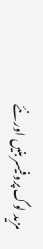مزید لوگ پروفیسر بنیں اور نئے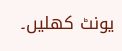یونٹ کھلیں۔